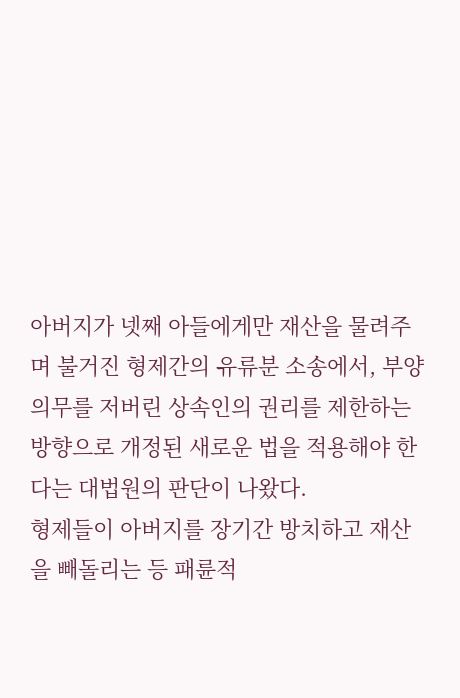아버지가 넷째 아들에게만 재산을 물려주며 불거진 형제간의 유류분 소송에서, 부양 의무를 저버린 상속인의 권리를 제한하는 방향으로 개정된 새로운 법을 적용해야 한다는 대법원의 판단이 나왔다.
형제들이 아버지를 장기간 방치하고 재산을 빼돌리는 등 패륜적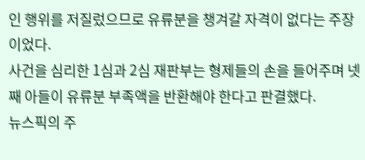인 행위를 저질렀으므로 유류분을 챙겨갈 자격이 없다는 주장이었다.
사건을 심리한 1심과 2심 재판부는 형제들의 손을 들어주며 넷째 아들이 유류분 부족액을 반환해야 한다고 판결했다.
뉴스픽의 주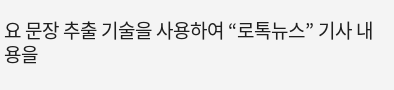요 문장 추출 기술을 사용하여 “로톡뉴스” 기사 내용을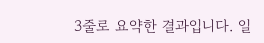3줄로 요약한 결과입니다. 일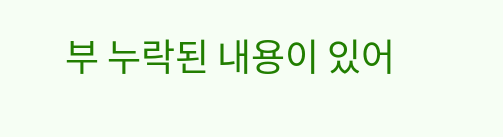부 누락된 내용이 있어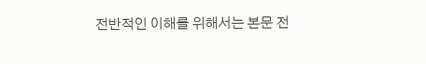전반적인 이해를 위해서는 본문 전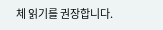체 읽기를 권장합니다.